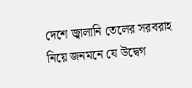দেশে জ্বালানি তেলের সরবরাহ নিয়ে জনমনে যে উদ্বেগ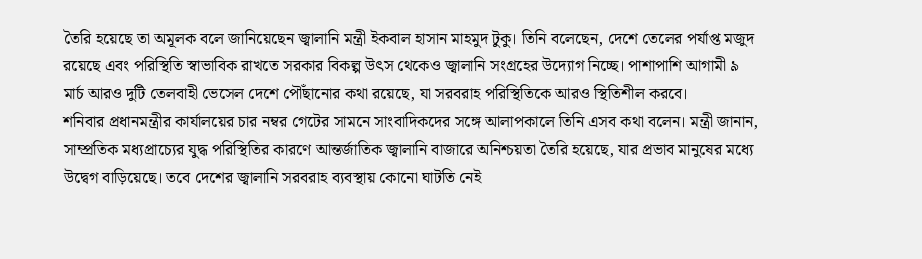তৈরি হয়েছে তা অমূলক বলে জানিয়েছেন জ্বালানি মন্ত্রী ইকবাল হাসান মাহমুদ টুকু। তিনি বলেছেন, দেশে তেলের পর্যাপ্ত মজুদ রয়েছে এবং পরিস্থিতি স্বাভাবিক রাখতে সরকার বিকল্প উৎস থেকেও জ্বালানি সংগ্রহের উদ্যোগ নিচ্ছে। পাশাপাশি আগামী ৯ মার্চ আরও দুটি তেলবাহী ভেসেল দেশে পৌঁছানোর কথা রয়েছে, যা সরবরাহ পরিস্থিতিকে আরও স্থিতিশীল করবে।
শনিবার প্রধানমন্ত্রীর কার্যালয়ের চার নম্বর গেটের সামনে সাংবাদিকদের সঙ্গে আলাপকালে তিনি এসব কথা বলেন। মন্ত্রী জানান, সাম্প্রতিক মধ্যপ্রাচ্যের যুদ্ধ পরিস্থিতির কারণে আন্তর্জাতিক জ্বালানি বাজারে অনিশ্চয়তা তৈরি হয়েছে, যার প্রভাব মানুষের মধ্যে উদ্বেগ বাড়িয়েছে। তবে দেশের জ্বালানি সরবরাহ ব্যবস্থায় কোনো ঘাটতি নেই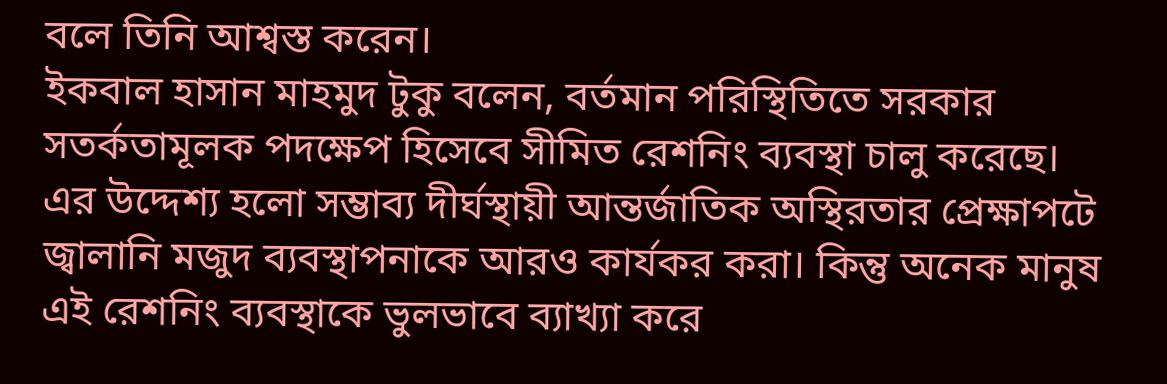বলে তিনি আশ্বস্ত করেন।
ইকবাল হাসান মাহমুদ টুকু বলেন, বর্তমান পরিস্থিতিতে সরকার সতর্কতামূলক পদক্ষেপ হিসেবে সীমিত রেশনিং ব্যবস্থা চালু করেছে। এর উদ্দেশ্য হলো সম্ভাব্য দীর্ঘস্থায়ী আন্তর্জাতিক অস্থিরতার প্রেক্ষাপটে জ্বালানি মজুদ ব্যবস্থাপনাকে আরও কার্যকর করা। কিন্তু অনেক মানুষ এই রেশনিং ব্যবস্থাকে ভুলভাবে ব্যাখ্যা করে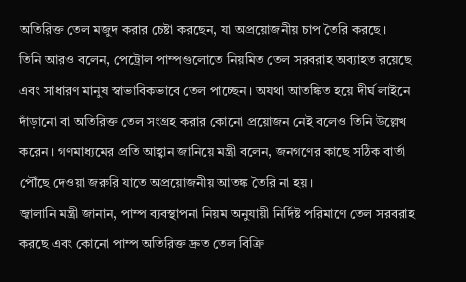অতিরিক্ত তেল মজুদ করার চেষ্টা করছেন, যা অপ্রয়োজনীয় চাপ তৈরি করছে।
তিনি আরও বলেন, পেট্রোল পাম্পগুলোতে নিয়মিত তেল সরবরাহ অব্যাহত রয়েছে এবং সাধারণ মানুষ স্বাভাবিকভাবে তেল পাচ্ছেন। অযথা আতঙ্কিত হয়ে দীর্ঘ লাইনে দাঁড়ানো বা অতিরিক্ত তেল সংগ্রহ করার কোনো প্রয়োজন নেই বলেও তিনি উল্লেখ করেন। গণমাধ্যমের প্রতি আহ্বান জানিয়ে মন্ত্রী বলেন, জনগণের কাছে সঠিক বার্তা পৌঁছে দেওয়া জরুরি যাতে অপ্রয়োজনীয় আতঙ্ক তৈরি না হয়।
জ্বালানি মন্ত্রী জানান, পাম্প ব্যবস্থাপনা নিয়ম অনুযায়ী নির্দিষ্ট পরিমাণে তেল সরবরাহ করছে এবং কোনো পাম্প অতিরিক্ত দ্রুত তেল বিক্রি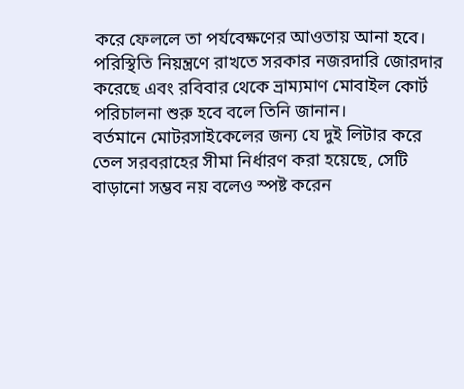করে ফেললে তা পর্যবেক্ষণের আওতায় আনা হবে। পরিস্থিতি নিয়ন্ত্রণে রাখতে সরকার নজরদারি জোরদার করেছে এবং রবিবার থেকে ভ্রাম্যমাণ মোবাইল কোর্ট পরিচালনা শুরু হবে বলে তিনি জানান।
বর্তমানে মোটরসাইকেলের জন্য যে দুই লিটার করে তেল সরবরাহের সীমা নির্ধারণ করা হয়েছে, সেটি বাড়ানো সম্ভব নয় বলেও স্পষ্ট করেন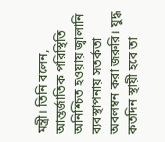মন্ত্রী। তিনি বলেন, আন্তর্জাতিক পরিস্থিতি অনিশ্চিত হওয়ায় জ্বালানি ব্যবস্থাপনায় সতর্কতা অবলম্বন করা জরুরি। যুদ্ধ কতদিন স্থায়ী হবে তা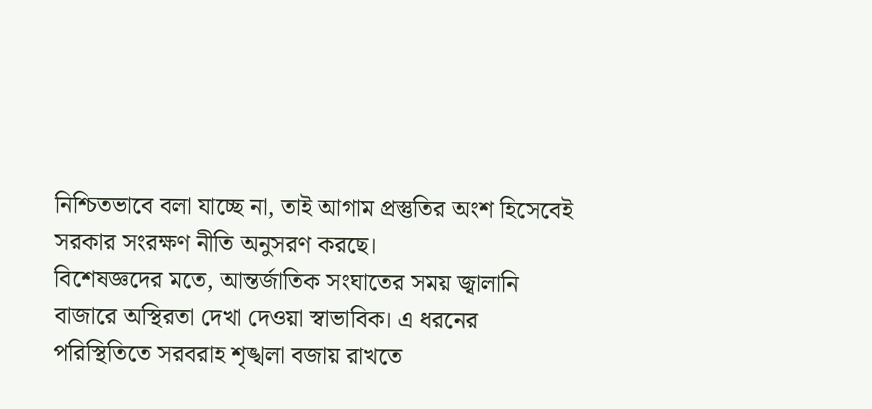নিশ্চিতভাবে বলা যাচ্ছে না, তাই আগাম প্রস্তুতির অংশ হিসেবেই সরকার সংরক্ষণ নীতি অনুসরণ করছে।
বিশেষজ্ঞদের মতে, আন্তর্জাতিক সংঘাতের সময় জ্বালানি বাজারে অস্থিরতা দেখা দেওয়া স্বাভাবিক। এ ধরনের পরিস্থিতিতে সরবরাহ শৃঙ্খলা বজায় রাখতে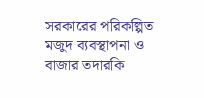সরকারের পরিকল্পিত মজুদ ব্যবস্থাপনা ও বাজার তদারকি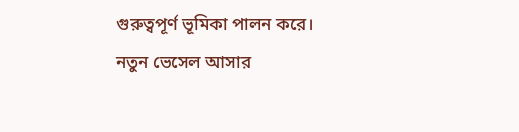গুরুত্বপূর্ণ ভূমিকা পালন করে। নতুন ভেসেল আসার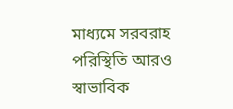মাধ্যমে সরবরাহ পরিস্থিতি আরও স্বাভাবিক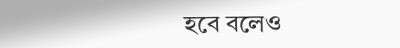হবে বলেও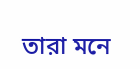তারা মনে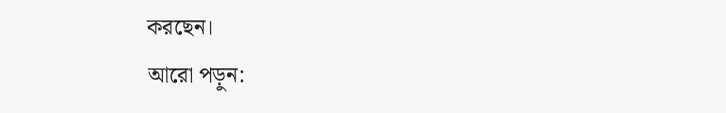করছেন।
আরো পড়ুন: